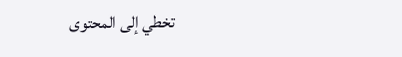تخطي إلى المحتوى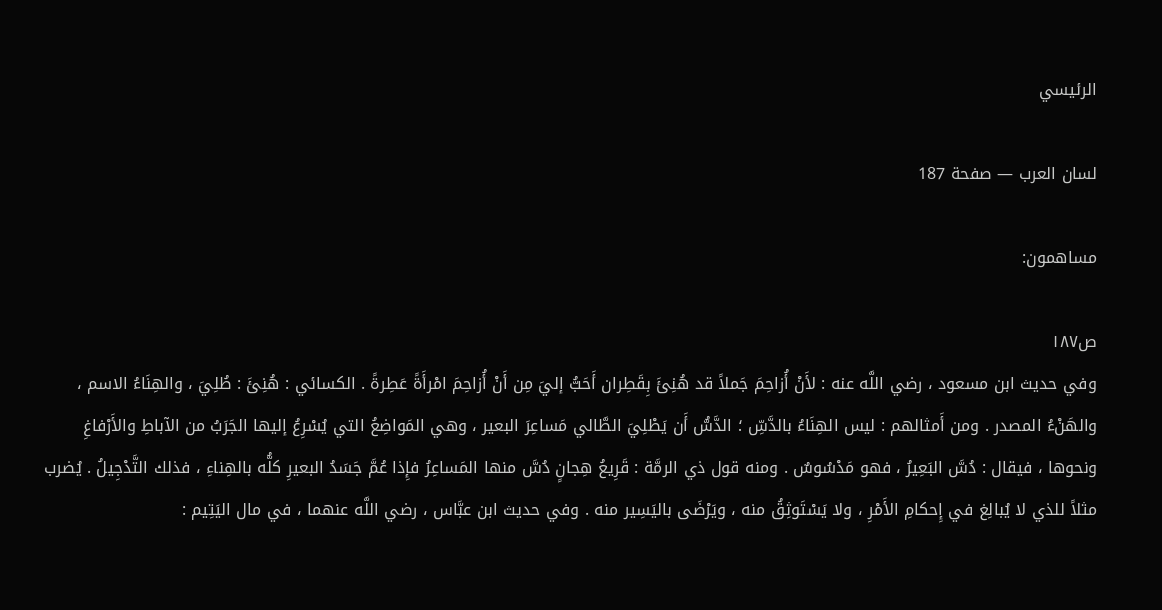الرئيسي

لسان العرب — صفحة 187

مساهمون:

ص١٨٧
وفي حديث ابن مسعود ، رضي اللَّه عنه : لأَنْ أُزاحِمَ جَملاً قد هُنِئَ بِقَطِران أَحَبُّ إليَ مِن أَنْ أُزاحِمَ امْرأَةً عَطِرةً . الكسائي : هُنِئَ : طُلِيَ ، والهِنَاءُ الاسم ، والهَنْءُ المصدر . ومن أَمثالهم : ليس الهِنَاءُ بالدَّسِّ ؛ الدَّسُّ أَن يَطْلِيَ الطَّالي مَساعِرَ البعير ، وهي المَواضِعُ التي يُسْرِعُ إليها الجَرَبُ من الآباطِ والأَرْفاغِ ونحوها ، فيقال : دُسَّ البَعِيرُ ، فهو مَدْسُوسٌ . ومنه قول ذي الرمَّة : قَرِيعُ هِجانٍ دُسَّ منها المَساعِرُ فإِذا عُمَّ جَسَدُ البعيرِ كلُّه بالهِناءِ ، فذلك التَّدْجِيلُ . يُضرب مثلاً للذي لا يُبالِغ في إِحكامِ الأَمْرِ ، ولا يَسْتَوثِقُ منه ، ويَرْضَى باليَسِير منه . وفي حديث ابن عبَّاس ، رضي اللَّه عنهما ، في مال اليَتِيم :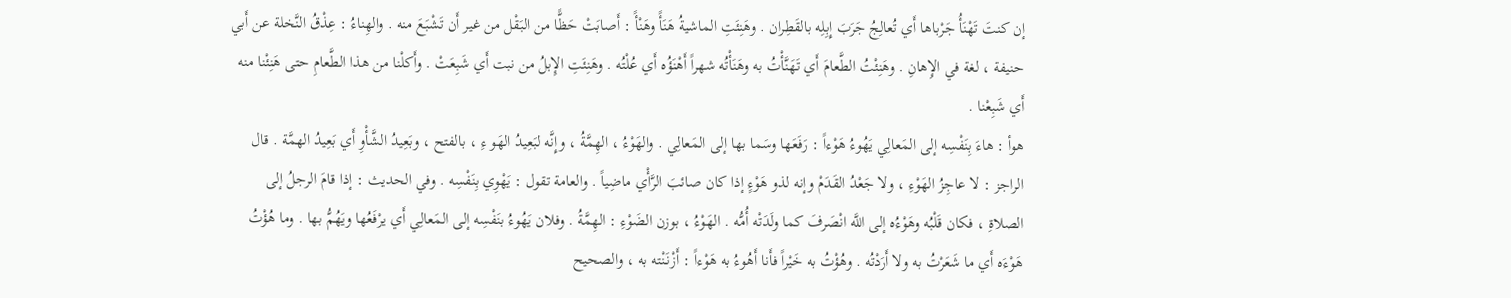إن كنتَ تَهْنَأُ جَرْباها أَي تُعالِجُ جَرَبَ إِبِلِه بالقَطِران . وهَنِئَتِ الماشيةُ هَنَأً وهَنْأً : أَصابَتْ حَظًّا من البَقْل من غير أَن تَشْبَعَ منه . والهِناءُ : عِذْقُ النَّخلة عن أَبي حنيفة ، لغة في الإِهانِ . وهَنِئْتُ الطَّعامَ أَي تَهَنَّأْتُ به وهَنَأْتُه شهراً أَهْنَؤُه أَي عُلْتُه . وهَنِئَتِ الإِبلُ من نبت أَي شَبِعَتْ . وأَكلْنا من هذا الطَّعامِ حتى هَنِئْنا منه أَي شَبِعْنا .
هوأ : هاءَ بِنَفْسِه إلى المَعالِي يَهُوءُ هَوْءاً : رَفَعَها وسَما بها إلى المَعالِي . والهَوْءُ ، الهِمَّةُ ، وإِنَّه لبَعِيدُ الهَو ءِ ، بالفتح ، وبَعِيدُ الشَّأْوِ أَي بَعِيدُ الهمَّة . قال الراجز : لا عاجِزُ الهَوْءِ ، ولا جَعْدُ القَدَمْ وإنه لذو هَوْءٍ إذا كان صائبَ الرَّأْي ماضِياً . والعامة تقول : يَهْوِي بِنَفْسِه . وفي الحديث : إذا قامَ الرجلُ إلى الصلاةِ ، فكان قَلْبُه وهَوْءُه إلى اللَّه انْصَرفَ كما ولَدَتْه أُمُّه . الهَوْءُ ، بوزن الضَوْءِ : الهِمَّةُ . وفلان يَهُوءُ بنَفْسِه إلى المَعالِي أَي يرْفَعُها ويَهُمُّ بها . وما هُؤْتُ هَوْءَه أَي ما شَعَرْتُ به ولا أَرَدْتُه . وهُؤْتُ به خَيْراً فأَنا أَهُوءُ به هَوْءاً : أَزْنَنْته به ، والصحيح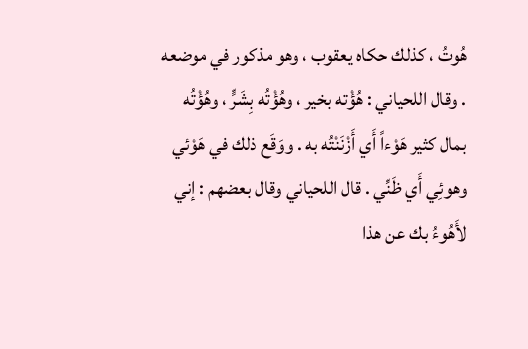هُوتُ ، كذلك حكاه يعقوب ، وهو مذكور في موضعه . وقال اللحياني : هُؤْته بخير ، وهُؤْتُه بِشَرٍّ ، وهُؤْتُه بمال كثير هَوْءاً أَي أَزْنَنْتُه به . ووَقَع ذلك في هَوْئي وهوئِي أَي ظَنِّي . قال اللحياني وقال بعضهم : إني لأَهُوءُ بك عن هذا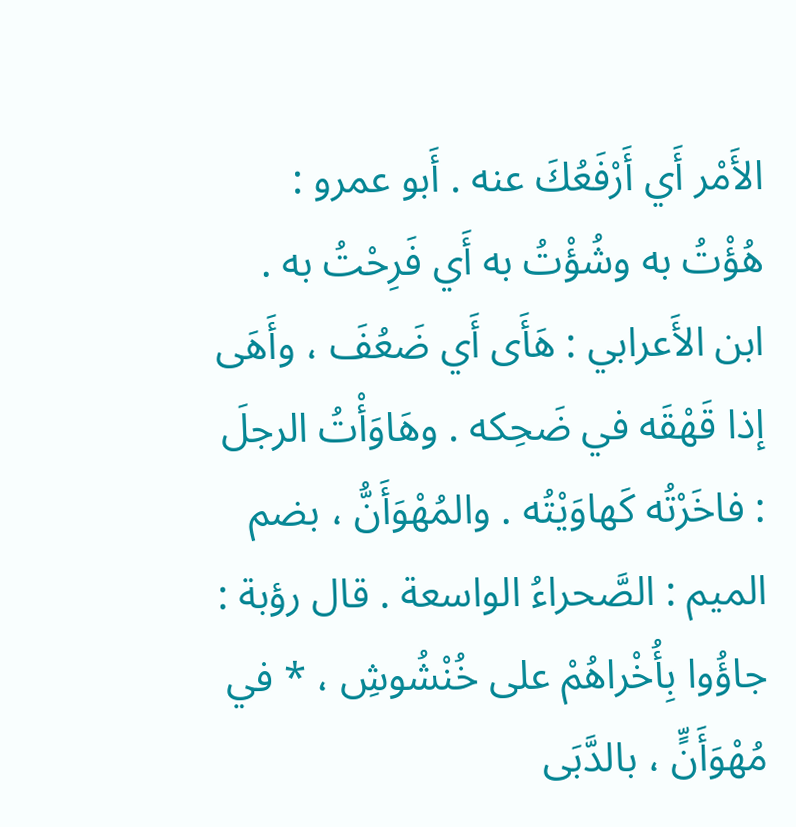الأَمْر أَي أَرْفَعُكَ عنه . أَبو عمرو : هُؤْتُ به وشُؤْتُ به أَي فَرِحْتُ به . ابن الأَعرابي : هَأَى أَي ضَعُفَ ، وأَهَى إذا قَهْقَه في ضَحِكه . وهَاوَأْتُ الرجلَ : فاخَرْتُه كَهاوَيْتُه . والمُهْوَأَنُّ ، بضم الميم : الصَّحراءُ الواسعة . قال رؤبة : جاؤُوا بِأُخْراهُمْ على خُنْشُوشِ ، * في مُهْوَأَنٍّ ، بالدَّبَى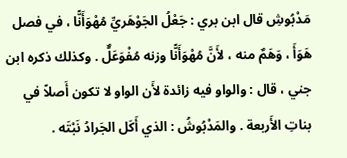مَدْبُوشِ قال ابن بري : جَعْلُ الجَوْهَريِّ مُهْوَأَنًّا ، في فصل هَوَأَ ، وَهَمٌ منه ، لأَنَّ مُهْوَأَنًّا وزنه مُفْوَعَلٌّ . وكذلك ذكره ابن جني ، قال : والواو فيه زائدة لأَن الواو لا تكون أَصلاً في بناتِ الأَربعة . والمَدْبُوشُ : الذي أَكَل الجَرادُ نَبْتَه .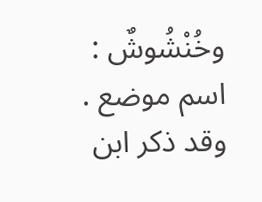وخُنْشُوشٌ : اسم موضع . وقد ذكر ابن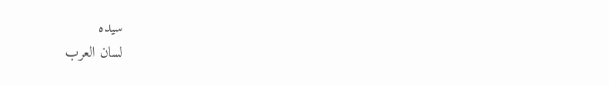سيده
لسان العرب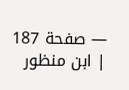— صفحة 187 | ابن منظور